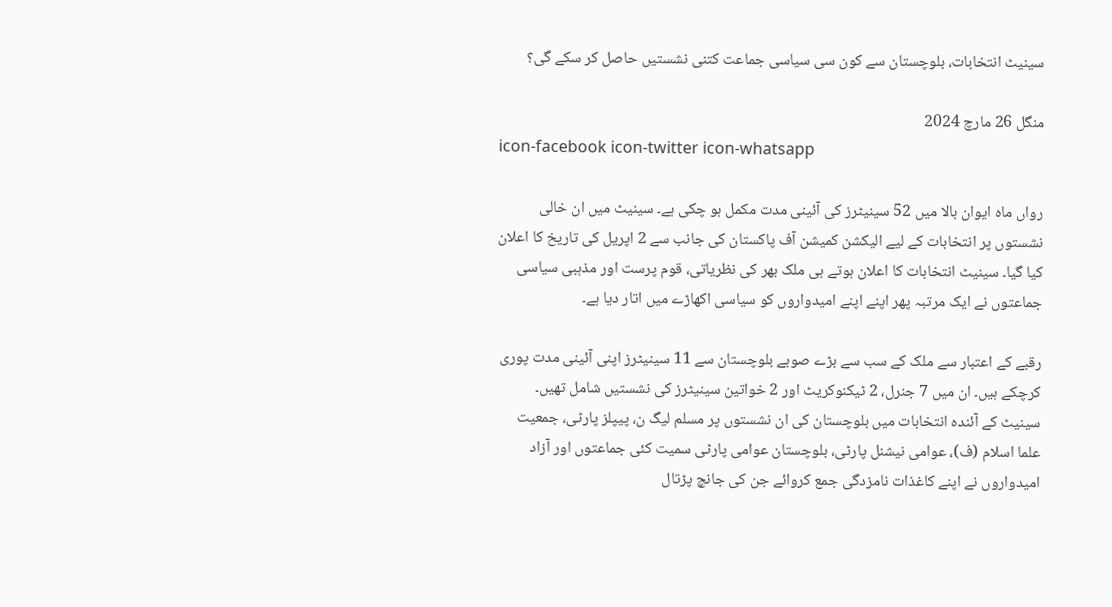سینیٹ انتخابات، بلوچستان سے کون سی سیاسی جماعت کتنی نشستیں حاصل کر سکے گی؟

منگل 26 مارچ 2024
icon-facebook icon-twitter icon-whatsapp

رواں ماہ ایوان بالا میں 52 سینیٹرز کی آئینی مدت مکمل ہو چکی ہے۔ سینیٹ میں ان خالی نشستوں پر انتخابات کے لیے الیکشن کمیشن آف پاکستان کی جانب سے 2 اپریل کی تاریخ کا اعلان کیا گیا۔ سینیٹ انتخابات کا اعلان ہوتے ہی ملک بھر کی نظریاتی، قوم پرست اور مذہبی سیاسی جماعتوں نے ایک مرتبہ پھر اپنے اپنے امیدواروں کو سیاسی اکھاڑے میں اتار دیا ہے۔

رقبے کے اعتبار سے ملک کے سب سے بڑے صوبے بلوچستان سے 11 سینیٹرز اپنی آئینی مدت پوری کرچکے ہیں۔ ان میں 7 جنرل، 2 ٹیکنوکریٹ اور 2 خواتین سینیٹرز کی نشستیں شامل تھیں۔ سینیٹ کے آئندہ انتخابات میں بلوچستان کی ان نشستوں پر مسلم لیگ ن، پیپلز پارٹی، جمعیت علما اسلام (ف)، عوامی نیشنل پارٹی، بلوچستان عوامی پارٹی سمیت کئی جماعتوں اور آزاد امیدواروں نے اپنے کاغذات نامزدگی جمع کروائے جن کی جانچ پڑتال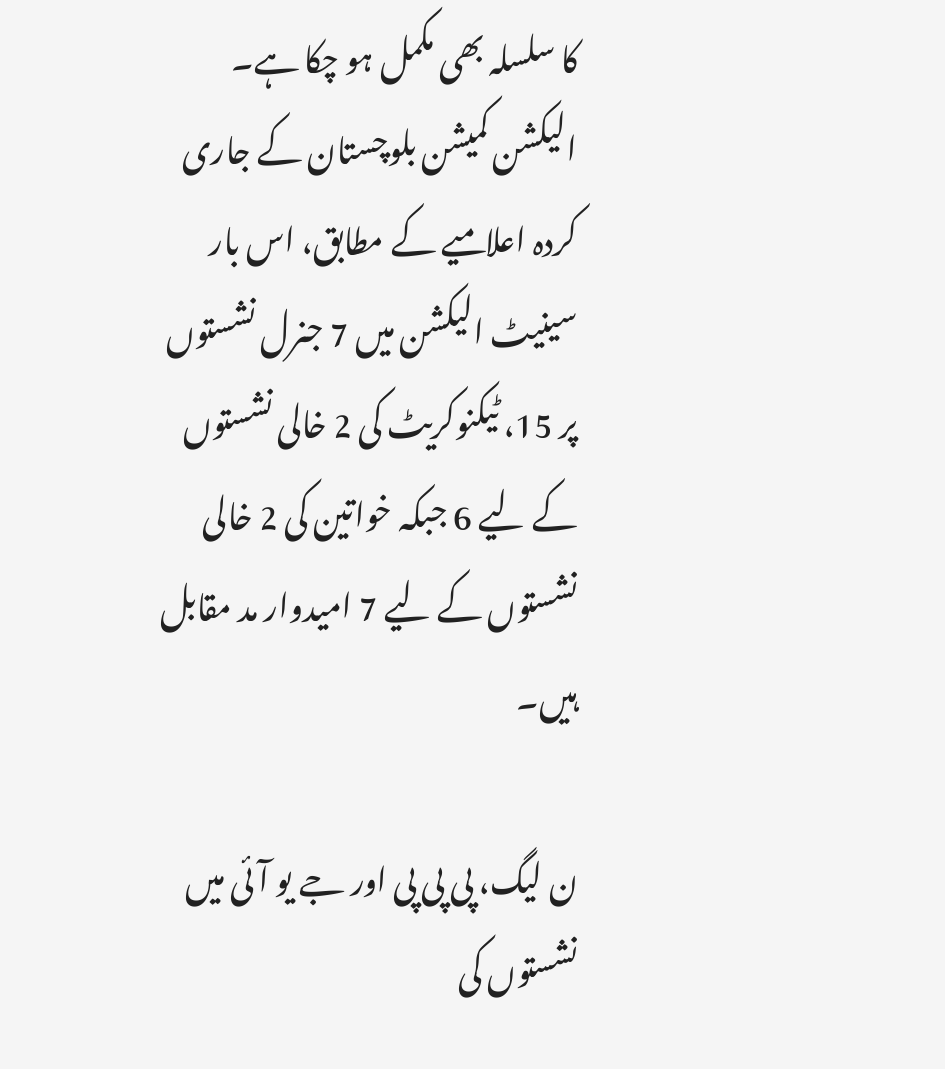کا سلسلہ بھی مکمل ہو چکا ہے۔ الیکشن کمیشن بلوچستان کے جاری کردہ اعلامیے کے مطابق، اس بار سینیٹ الیکشن میں 7 جنرل نشستوں پر 15، ٹیکنوکریٹ کی 2 خالی نشستوں کے لیے 6 جبکہ خواتین کی 2 خالی نشستوں کے لیے 7 امیدوار مد مقابل ہیں۔

ن لیگ، پی پی پی اور جے یو آئی میں نشستوں کی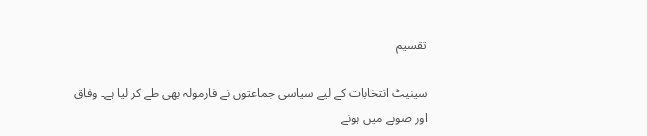تقسیم

سینیٹ انتخابات کے لیے سیاسی جماعتوں نے فارمولہ بھی طے کر لیا ہے۔ وفاق اور صوبے میں ہونے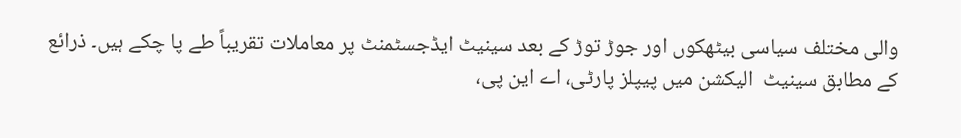والی مختلف سیاسی بیٹھکوں اور جوڑ توڑ کے بعد سینیٹ ایڈجسٹمنٹ پر معاملات تقریباً طے پا چکے ہیں۔ ذرائع کے مطابق سینیٹ  الیکشن میں پیپلز پارٹی، اے این پی،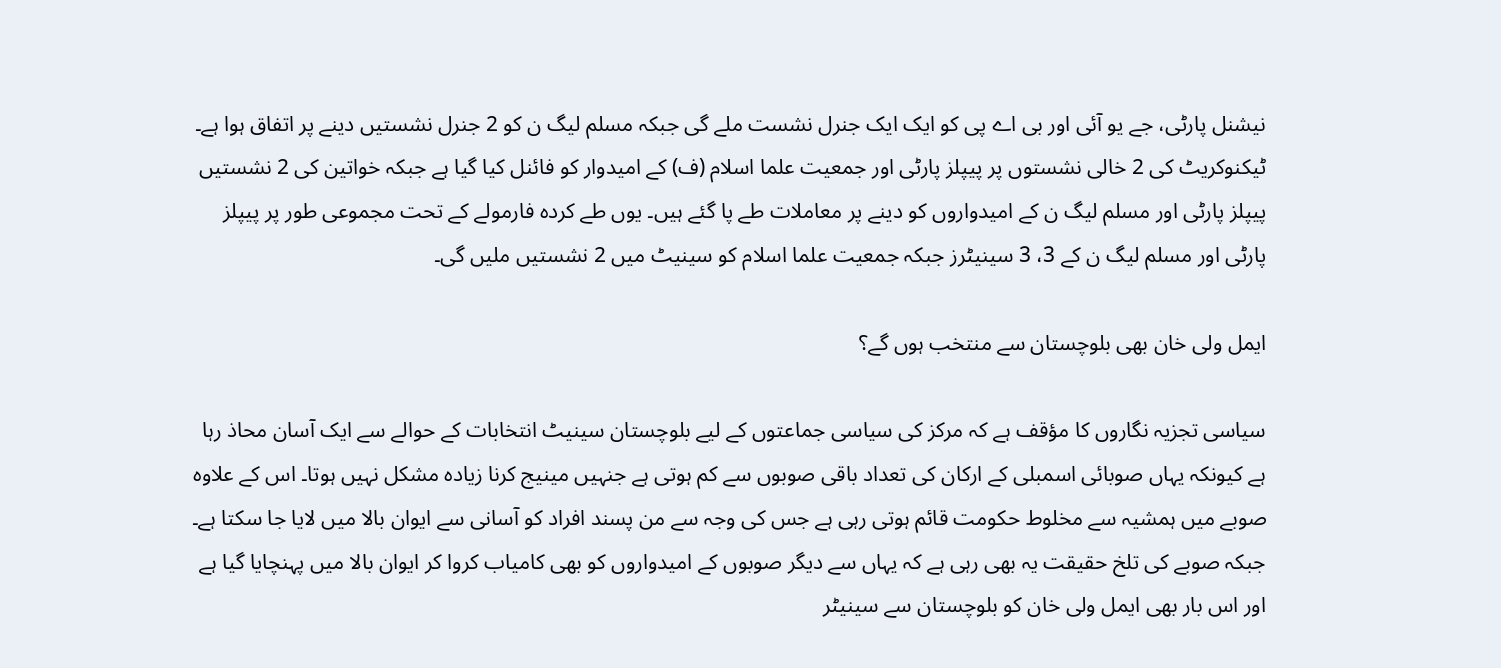نیشنل پارٹی، جے یو آئی اور بی اے پی کو ایک ایک جنرل نشست ملے گی جبکہ مسلم لیگ ن کو 2 جنرل نشستیں دینے پر اتفاق ہوا ہے۔ ٹیکنوکریٹ کی 2 خالی نشستوں پر پیپلز پارٹی اور جمعیت علما اسلام (ف) کے امیدوار کو فائنل کیا گیا ہے جبکہ خواتین کی 2 نشستیں پیپلز پارٹی اور مسلم لیگ ن کے امیدواروں کو دینے پر معاملات طے پا گئے ہیں۔ یوں طے کردہ فارمولے کے تحت مجموعی طور پر پیپلز پارٹی اور مسلم لیگ ن کے 3، 3 سینیٹرز جبکہ جمعیت علما اسلام کو سینیٹ میں 2 نشستیں ملیں گی۔

ایمل ولی خان بھی بلوچستان سے منتخب ہوں گے؟

سیاسی تجزیہ نگاروں کا مؤقف ہے کہ مرکز کی سیاسی جماعتوں کے لیے بلوچستان سینیٹ انتخابات کے حوالے سے ایک آسان محاذ رہا ہے کیونکہ یہاں صوبائی اسمبلی کے ارکان کی تعداد باقی صوبوں سے کم ہوتی ہے جنہیں مینیج کرنا زیادہ مشکل نہیں ہوتا۔ اس کے علاوہ صوبے میں ہمشیہ سے مخلوط حکومت قائم ہوتی رہی ہے جس کی وجہ سے من پسند افراد کو آسانی سے ایوان بالا میں لایا جا سکتا ہے۔ جبکہ صوبے کی تلخ حقیقت یہ بھی رہی ہے کہ یہاں سے دیگر صوبوں کے امیدواروں کو بھی کامیاب کروا کر ایوان بالا میں پہنچایا گیا ہے اور اس بار بھی ایمل ولی خان کو بلوچستان سے سینیٹر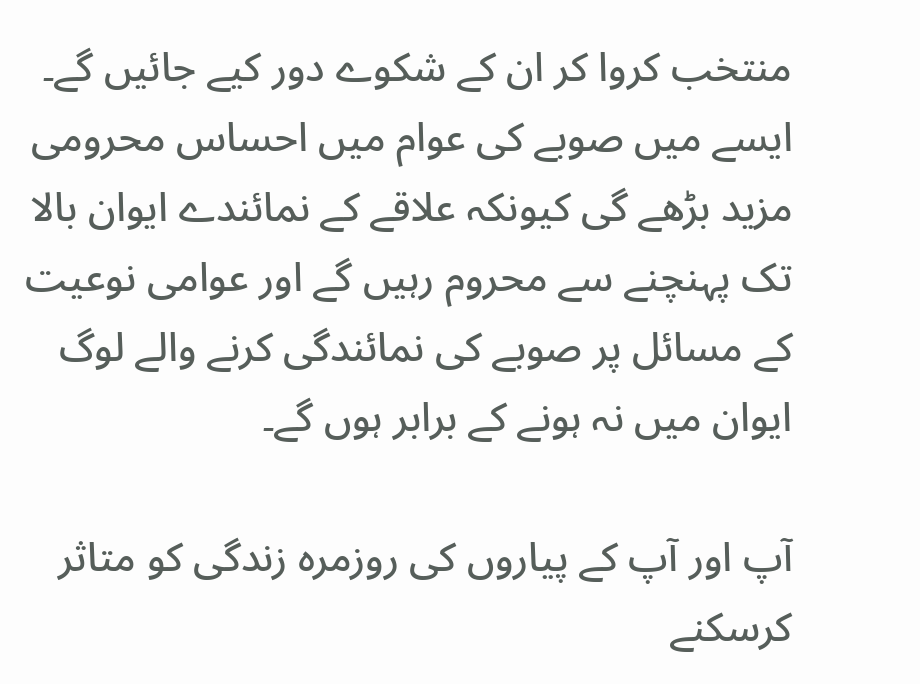منتخب کروا کر ان کے شکوے دور کیے جائیں گے۔ ایسے میں صوبے کی عوام میں احساس محرومی مزید بڑھے گی کیونکہ علاقے کے نمائندے ایوان بالا تک پہنچنے سے محروم رہیں گے اور عوامی نوعیت کے مسائل پر صوبے کی نمائندگی کرنے والے لوگ ایوان میں نہ ہونے کے برابر ہوں گے۔

آپ اور آپ کے پیاروں کی روزمرہ زندگی کو متاثر کرسکنے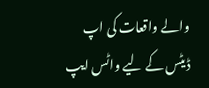والے واقعات کی اپ ڈیٹس کے لیے واٹس ایپ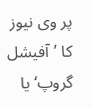پر وی نیوز کا ’آفیشل گروپ‘ یا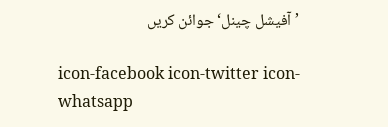’آفیشل چینل‘ جوائن کریں

icon-facebook icon-twitter icon-whatsapp